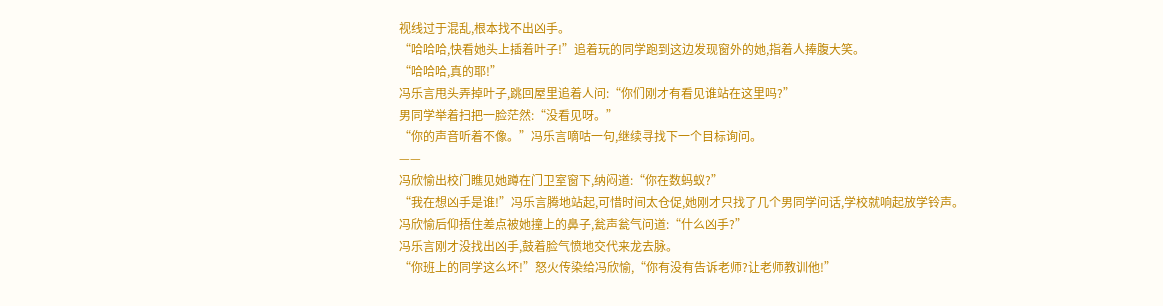视线过于混乱,根本找不出凶手。
“哈哈哈,快看她头上插着叶子!”追着玩的同学跑到这边发现窗外的她,指着人捧腹大笑。
“哈哈哈,真的耶!”
冯乐言甩头弄掉叶子,跳回屋里追着人问:“你们刚才有看见谁站在这里吗?”
男同学举着扫把一脸茫然:“没看见呀。”
“你的声音听着不像。”冯乐言嘀咕一句,继续寻找下一个目标询问。
——
冯欣愉出校门瞧见她蹲在门卫室窗下,纳闷道:“你在数蚂蚁?”
“我在想凶手是谁!”冯乐言腾地站起,可惜时间太仓促,她刚才只找了几个男同学问话,学校就响起放学铃声。
冯欣愉后仰捂住差点被她撞上的鼻子,瓮声瓮气问道:“什么凶手?”
冯乐言刚才没找出凶手,鼓着脸气愤地交代来龙去脉。
“你班上的同学这么坏!”怒火传染给冯欣愉,“你有没有告诉老师?让老师教训他!”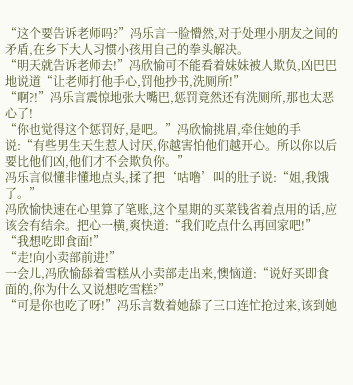“这个要告诉老师吗?”冯乐言一脸懵然,对于处理小朋友之间的矛盾,在乡下大人习惯小孩用自己的拳头解决。
“明天就告诉老师去!”冯欣愉可不能看着妹妹被人欺负,凶巴巴地说道“让老师打他手心,罚他抄书,洗厕所!”
“啊?!”冯乐言震惊地张大嘴巴,惩罚竟然还有洗厕所,那也太恶心了!
“你也觉得这个惩罚好,是吧。”冯欣愉挑眉,牵住她的手说:“有些男生天生惹人讨厌,你越害怕他们越开心。所以你以后要比他们凶,他们才不会欺负你。”
冯乐言似懂非懂地点头,揉了把‘咕噜’叫的肚子说:“姐,我饿了。”
冯欣愉快速在心里算了笔账,这个星期的买菜钱省着点用的话,应该会有结余。把心一横,爽快道:“我们吃点什么再回家吧!”
“我想吃即食面!”
“走!向小卖部前进!”
一会儿,冯欣愉舔着雪糕从小卖部走出来,懊恼道:“说好买即食面的,你为什么又说想吃雪糕?”
“可是你也吃了呀!”冯乐言数着她舔了三口连忙抢过来,该到她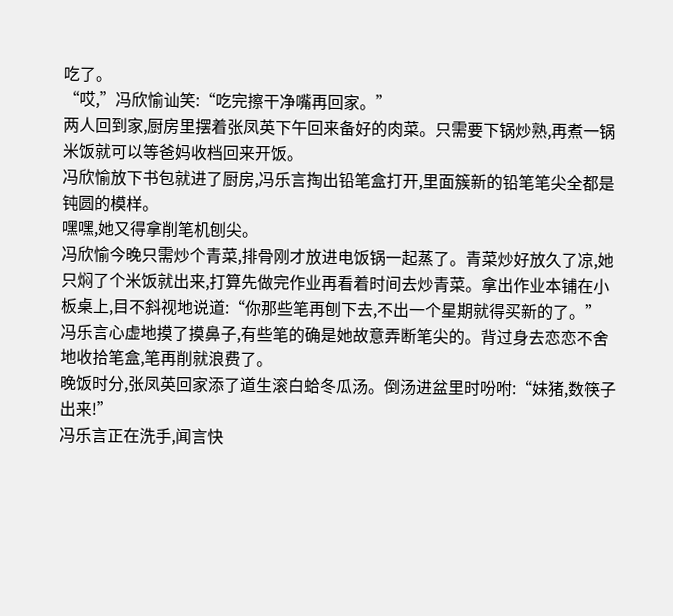吃了。
“哎,”冯欣愉讪笑:“吃完擦干净嘴再回家。”
两人回到家,厨房里摆着张凤英下午回来备好的肉菜。只需要下锅炒熟,再煮一锅米饭就可以等爸妈收档回来开饭。
冯欣愉放下书包就进了厨房,冯乐言掏出铅笔盒打开,里面簇新的铅笔笔尖全都是钝圆的模样。
嘿嘿,她又得拿削笔机刨尖。
冯欣愉今晚只需炒个青菜,排骨刚才放进电饭锅一起蒸了。青菜炒好放久了凉,她只焖了个米饭就出来,打算先做完作业再看着时间去炒青菜。拿出作业本铺在小板桌上,目不斜视地说道:“你那些笔再刨下去,不出一个星期就得买新的了。”
冯乐言心虚地摸了摸鼻子,有些笔的确是她故意弄断笔尖的。背过身去恋恋不舍地收拾笔盒,笔再削就浪费了。
晚饭时分,张凤英回家添了道生滚白蛤冬瓜汤。倒汤进盆里时吩咐:“妹猪,数筷子出来!”
冯乐言正在洗手,闻言快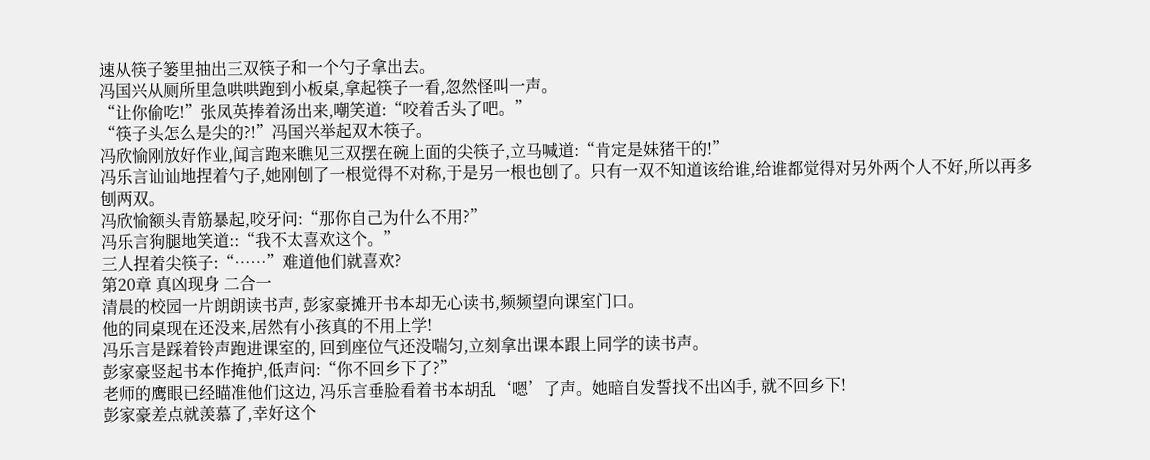速从筷子篓里抽出三双筷子和一个勺子拿出去。
冯国兴从厕所里急哄哄跑到小板桌,拿起筷子一看,忽然怪叫一声。
“让你偷吃!”张凤英捧着汤出来,嘲笑道:“咬着舌头了吧。”
“筷子头怎么是尖的?!”冯国兴举起双木筷子。
冯欣愉刚放好作业,闻言跑来瞧见三双摆在碗上面的尖筷子,立马喊道:“肯定是妹猪干的!”
冯乐言讪讪地捏着勺子,她刚刨了一根觉得不对称,于是另一根也刨了。只有一双不知道该给谁,给谁都觉得对另外两个人不好,所以再多刨两双。
冯欣愉额头青筋暴起,咬牙问:“那你自己为什么不用?”
冯乐言狗腿地笑道::“我不太喜欢这个。”
三人捏着尖筷子:“……”难道他们就喜欢?
第20章 真凶现身 二合一
清晨的校园一片朗朗读书声, 彭家豪摊开书本却无心读书,频频望向课室门口。
他的同桌现在还没来,居然有小孩真的不用上学!
冯乐言是踩着铃声跑进课室的, 回到座位气还没喘匀,立刻拿出课本跟上同学的读书声。
彭家豪竖起书本作掩护,低声问:“你不回乡下了?”
老师的鹰眼已经瞄准他们这边, 冯乐言垂脸看着书本胡乱‘嗯’了声。她暗自发誓找不出凶手, 就不回乡下!
彭家豪差点就羡慕了,幸好这个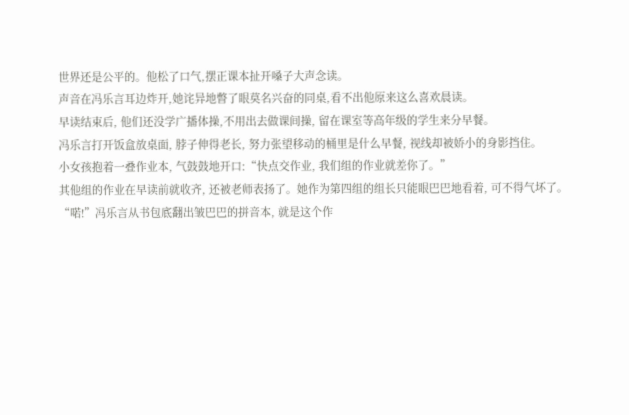世界还是公平的。他松了口气,摆正课本扯开嗓子大声念读。
声音在冯乐言耳边炸开,她诧异地瞥了眼莫名兴奋的同桌,看不出他原来这么喜欢晨读。
早读结束后, 他们还没学广播体操,不用出去做课间操, 留在课室等高年级的学生来分早餐。
冯乐言打开饭盒放桌面, 脖子伸得老长, 努力张望移动的桶里是什么早餐, 视线却被娇小的身影挡住。
小女孩抱着一叠作业本, 气鼓鼓地开口:“快点交作业, 我们组的作业就差你了。”
其他组的作业在早读前就收齐, 还被老师表扬了。她作为第四组的组长只能眼巴巴地看着, 可不得气坏了。
“喏!”冯乐言从书包底翻出皱巴巴的拼音本, 就是这个作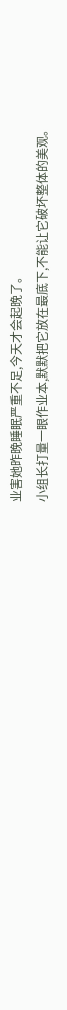业害她昨晚睡眠严重不足,今天才会起晚了。
小组长打量一眼作业本,默默把它放在最底下,不能让它破坏整体的美观。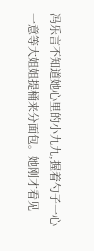冯乐言不知道她心里的小九九,握着勺子一心一意等大姐姐提桶来分面包。她刚才看见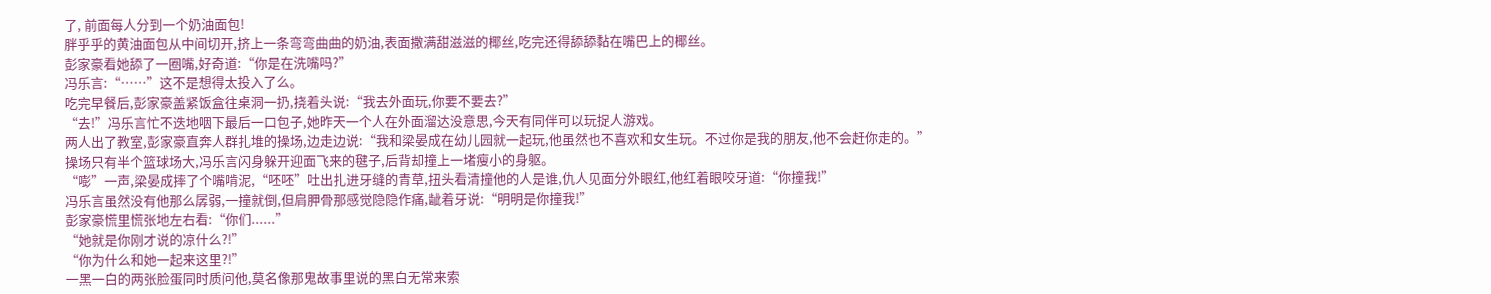了, 前面每人分到一个奶油面包!
胖乎乎的黄油面包从中间切开,挤上一条弯弯曲曲的奶油,表面撒满甜滋滋的椰丝,吃完还得舔舔黏在嘴巴上的椰丝。
彭家豪看她舔了一圈嘴,好奇道:“你是在洗嘴吗?”
冯乐言:“……”这不是想得太投入了么。
吃完早餐后,彭家豪盖紧饭盒往桌洞一扔,挠着头说:“我去外面玩,你要不要去?”
“去!”冯乐言忙不迭地咽下最后一口包子,她昨天一个人在外面溜达没意思,今天有同伴可以玩捉人游戏。
两人出了教室,彭家豪直奔人群扎堆的操场,边走边说:“我和梁晏成在幼儿园就一起玩,他虽然也不喜欢和女生玩。不过你是我的朋友,他不会赶你走的。”
操场只有半个篮球场大,冯乐言闪身躲开迎面飞来的毽子,后背却撞上一堵瘦小的身躯。
“嘭”一声,梁晏成摔了个嘴啃泥,“呸呸”吐出扎进牙缝的青草,扭头看清撞他的人是谁,仇人见面分外眼红,他红着眼咬牙道:“你撞我!”
冯乐言虽然没有他那么孱弱,一撞就倒,但肩胛骨那感觉隐隐作痛,龇着牙说:“明明是你撞我!”
彭家豪慌里慌张地左右看:“你们......”
“她就是你刚才说的凉什么?!”
“你为什么和她一起来这里?!”
一黑一白的两张脸蛋同时质问他,莫名像那鬼故事里说的黑白无常来索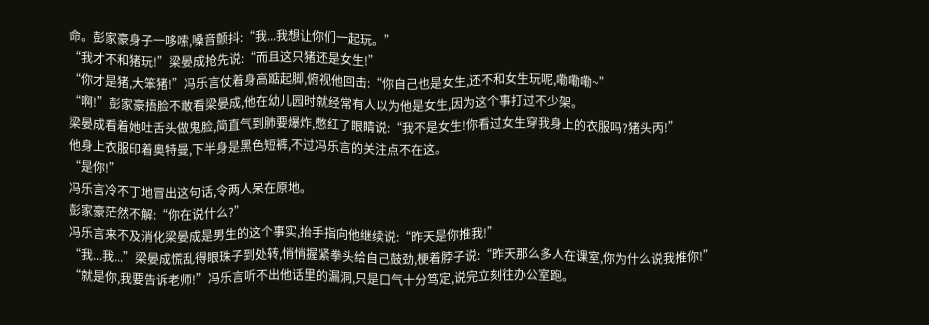命。彭家豪身子一哆嗦,嗓音颤抖:“我...我想让你们一起玩。”
“我才不和猪玩!”梁晏成抢先说:“而且这只猪还是女生!”
“你才是猪,大笨猪!”冯乐言仗着身高踮起脚,俯视他回击:“你自己也是女生,还不和女生玩呢,嘞嘞嘞~”
“啊!”彭家豪捂脸不敢看梁晏成,他在幼儿园时就经常有人以为他是女生,因为这个事打过不少架。
梁晏成看着她吐舌头做鬼脸,简直气到肺要爆炸,憋红了眼睛说:“我不是女生!你看过女生穿我身上的衣服吗?猪头丙!”
他身上衣服印着奥特曼,下半身是黑色短裤,不过冯乐言的关注点不在这。
“是你!”
冯乐言冷不丁地冒出这句话,令两人呆在原地。
彭家豪茫然不解:“你在说什么?”
冯乐言来不及消化梁晏成是男生的这个事实,抬手指向他继续说:“昨天是你推我!”
“我...我...”梁晏成慌乱得眼珠子到处转,悄悄握紧拳头给自己鼓劲,梗着脖子说:“昨天那么多人在课室,你为什么说我推你!”
“就是你,我要告诉老师!”冯乐言听不出他话里的漏洞,只是口气十分笃定,说完立刻往办公室跑。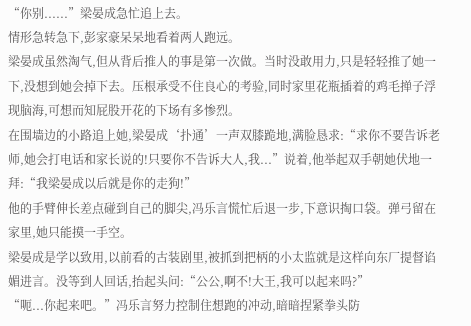“你别......”梁晏成急忙追上去。
情形急转急下,彭家豪呆呆地看着两人跑远。
梁晏成虽然淘气,但从背后推人的事是第一次做。当时没敢用力,只是轻轻推了她一下,没想到她会掉下去。压根承受不住良心的考验,同时家里花瓶插着的鸡毛掸子浮现脑海,可想而知屁股开花的下场有多惨烈。
在围墙边的小路追上她,梁晏成‘扑通’一声双膝跪地,满脸恳求:“求你不要告诉老师,她会打电话和家长说的!只要你不告诉大人,我...”说着,他举起双手朝她伏地一拜:“我梁晏成以后就是你的走狗!”
他的手臂伸长差点碰到自己的脚尖,冯乐言慌忙后退一步,下意识掏口袋。弹弓留在家里,她只能摸一手空。
梁晏成是学以致用,以前看的古装剧里,被抓到把柄的小太监就是这样向东厂提督谄媚进言。没等到人回话,抬起头问:“公公,啊不!大王,我可以起来吗?”
“呃...你起来吧。”冯乐言努力控制住想跑的冲动,暗暗捏紧拳头防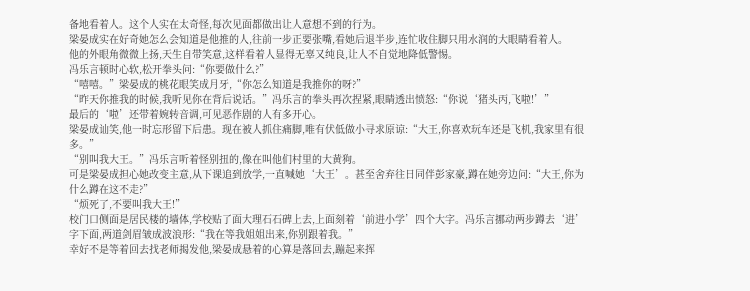备地看着人。这个人实在太奇怪,每次见面都做出让人意想不到的行为。
梁晏成实在好奇她怎么会知道是他推的人,往前一步正要张嘴,看她后退半步,连忙收住脚只用水润的大眼睛看着人。
他的外眼角微微上扬,天生自带笑意,这样看着人显得无辜又纯良,让人不自觉地降低警惕。
冯乐言顿时心软,松开拳头问:“你要做什么?”
“嘻嘻。”梁晏成的桃花眼笑成月牙,“你怎么知道是我推你的呀?”
“昨天你推我的时候,我听见你在背后说话。”冯乐言的拳头再次捏紧,眼睛透出愤怒:“你说‘猪头丙,飞啦!’”
最后的‘啦’还带着婉转音调,可见恶作剧的人有多开心。
梁晏成讪笑,他一时忘形留下后患。现在被人抓住痛脚,唯有伏低做小寻求原谅:“大王,你喜欢玩车还是飞机,我家里有很多。”
“别叫我大王。”冯乐言听着怪别扭的,像在叫他们村里的大黄狗。
可是梁晏成担心她改变主意,从下课追到放学,一直喊她‘大王’。甚至舍弃往日同伴彭家豪,蹲在她旁边问:“大王,你为什么蹲在这不走?”
“烦死了,不要叫我大王!”
校门口侧面是居民楼的墙体,学校贴了面大理石石碑上去,上面刻着‘前进小学’四个大字。冯乐言挪动两步蹲去‘进’字下面,两道剑眉皱成波浪形:“我在等我姐姐出来,你别跟着我。”
幸好不是等着回去找老师揭发他,梁晏成悬着的心算是落回去,蹦起来挥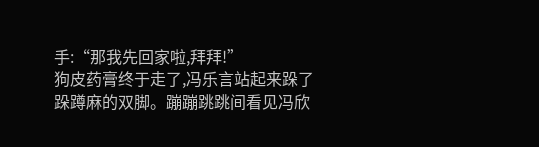手:“那我先回家啦,拜拜!”
狗皮药膏终于走了,冯乐言站起来跺了跺蹲麻的双脚。蹦蹦跳跳间看见冯欣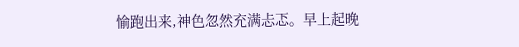愉跑出来,神色忽然充满忐忑。早上起晚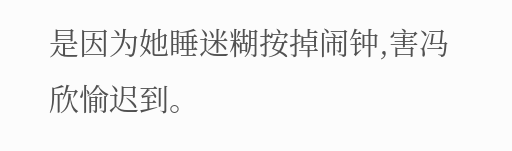是因为她睡迷糊按掉闹钟,害冯欣愉迟到。